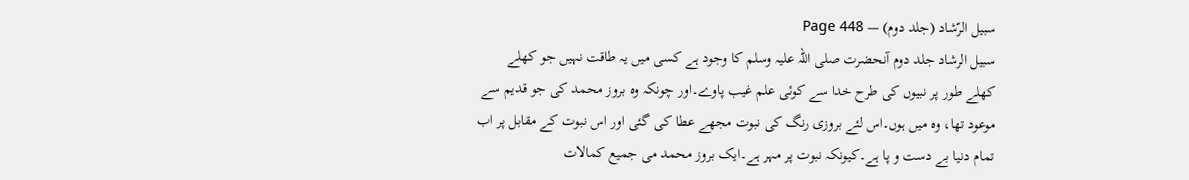سبیل الرّشاد (جلد دوم) — Page 448
سبیل الرشاد جلد دوم آنحضرت صلی اللہ علیہ وسلم کا وجود ہے کسی میں یہ طاقت نہیں جو کھلے کھلے طور پر نبیوں کی طرح خدا سے کوئی علم غیب پاوے۔اور چونکہ وہ بروز محمد کی جو قدیم سے موعود تھا، وہ میں ہوں۔اس لئے بروزی رنگ کی نبوت مجھے عطا کی گئی اور اس نبوت کے مقابل پر اب تمام دنیا بے دست و پا ہے۔کیونکہ نبوت پر مہر ہے۔ایک بروز محمد می جمیع کمالات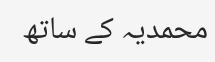محمدیہ کے ساتھ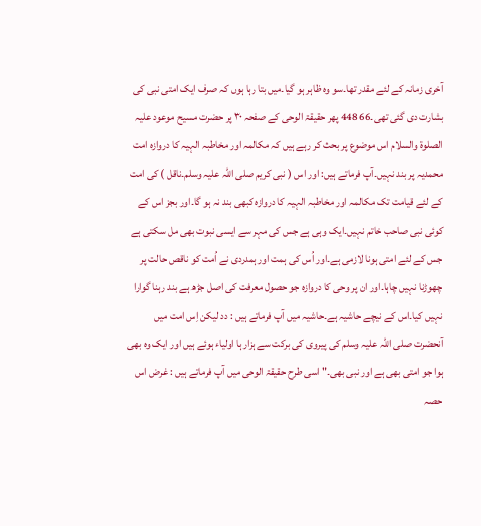آخری زمانہ کے لئے مقدر تھا۔سو وہ ظاہر ہو گیا۔میں بتا رہا ہوں کہ صرف ایک امتی نبی کی بشارت دی گئی تھی۔66 448 پھر حقیقۃ الوحی کے صفحہ ۳۰ پر حضرت مسیح موعود علیہ الصلوۃ والسلام اس موضوع پر بحث کر رہے ہیں کہ مکالمہ اور مخاطبہ الہیہ کا دروازہ امت محمدیہ پر بند نہیں۔آپ فرماتے ہیں: اور اس ( نبی کریم صلی اللہ علیہ وسلم۔ناقل ) کی امت کے لئے قیامت تک مکالمہ اور مخاطبہ الہیہ کا دروازہ کبھی بند نہ ہو گا۔اور بجز اس کے کوئی نبی صاحب خاتم نہیں۔ایک وہی ہے جس کی مہر سے ایسی نبوت بھی مل سکتی ہے جس کے لئے امتی ہونا لازمی ہے۔اور اُس کی ہمت اور ہمدردی نے اُمت کو ناقص حالت پر چھوڑنا نہیں چاہا۔اور ان پر وحی کا دروازہ جو حصول معرفت کی اصل جڑھ ہے بند رہنا گوارا نہیں کیا۔اس کے نیچے حاشیہ ہے۔حاشیہ میں آپ فرماتے ہیں : دد لیکن اِس امت میں آنحضرت صلی اللہ علیہ وسلم کی پیروی کی برکت سے ہزار ہا اولیاء ہوئے ہیں اور ایک وہ بھی ہوا جو امتی بھی ہے اور نبی بھی۔" اسی طرح حقیقۃ الوحی میں آپ فرماتے ہیں : غرض اس حصہ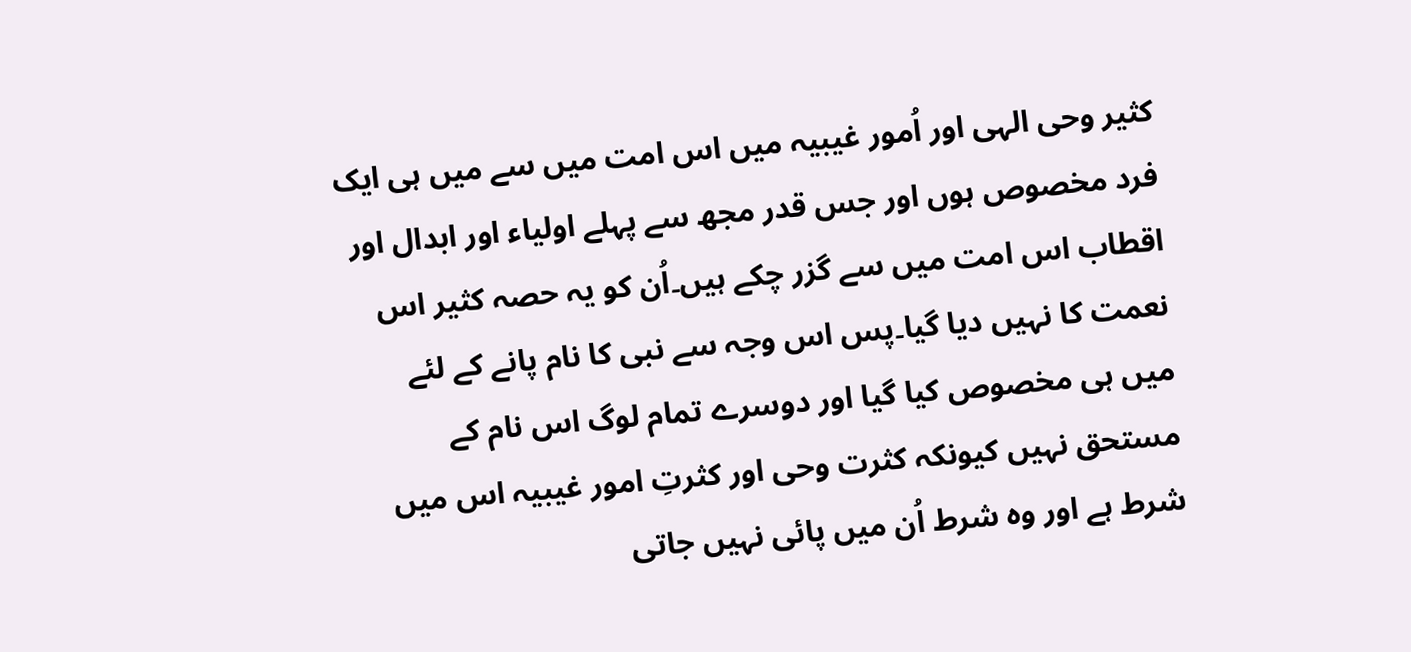کثیر وحی الہی اور اُمور غیبیہ میں اس امت میں سے میں ہی ایک فرد مخصوص ہوں اور جس قدر مجھ سے پہلے اولیاء اور ابدال اور اقطاب اس امت میں سے گزر چکے ہیں۔اُن کو یہ حصہ کثیر اس نعمت کا نہیں دیا گیا۔پس اس وجہ سے نبی کا نام پانے کے لئے میں ہی مخصوص کیا گیا اور دوسرے تمام لوگ اس نام کے مستحق نہیں کیونکہ کثرت وحی اور کثرتِ امور غیبیہ اس میں شرط ہے اور وہ شرط اُن میں پائی نہیں جاتی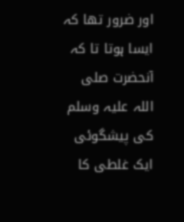اور ضرور تھا کہ ایسا ہوتا تا کہ آنحضرت صلی اللہ علیہ وسلم کی پیشگوئی ایک غلطی کا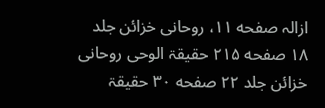ازالہ صفحه ۱۱، روحانی خزائن جلد ۱۸ صفحه ۲۱۵ حقیقۃ الوحی روحانی خزائن جلد ۲۲ صفحه ۳۰ حقیقۃ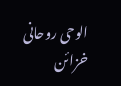الوحی روحانی خزائن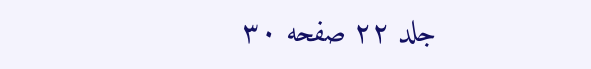جلد ۲۲ صفحه ۳۰